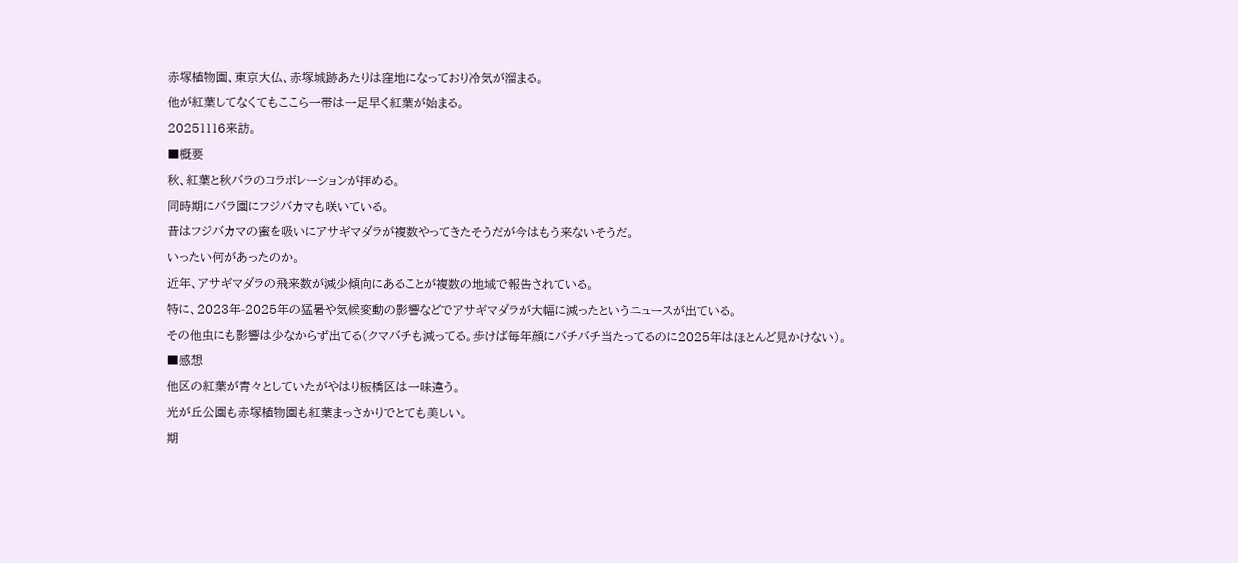赤塚植物園、東京大仏、赤塚城跡あたりは窪地になっており冷気が溜まる。
他が紅葉してなくてもここら一帯は一足早く紅葉が始まる。
20251116来訪。
■概要
秋、紅葉と秋バラのコラボレーションが拝める。
同時期にバラ園にフジバカマも咲いている。
昔はフジバカマの蜜を吸いにアサギマダラが複数やってきたそうだが今はもう来ないそうだ。
いったい何があったのか。
近年、アサギマダラの飛来数が減少傾向にあることが複数の地域で報告されている。
特に、2023年-2025年の猛暑や気候変動の影響などでアサギマダラが大幅に減ったというニュースが出ている。
その他虫にも影響は少なからず出てる(クマバチも減ってる。歩けば毎年顔にバチバチ当たってるのに2025年はほとんど見かけない)。
■感想
他区の紅葉が青々としていたがやはり板橋区は一味違う。
光が丘公園も赤塚植物園も紅葉まっさかりでとても美しい。
期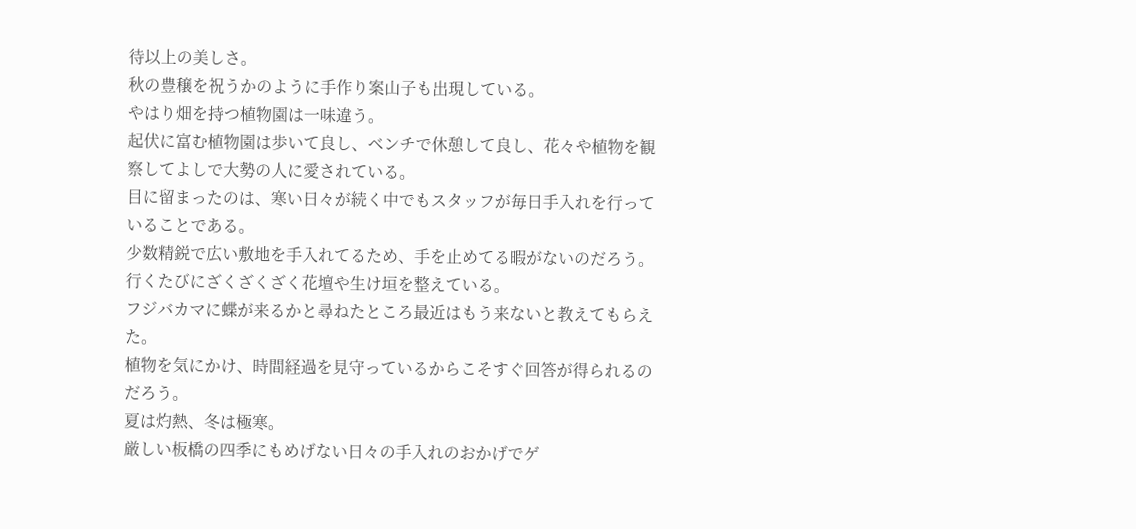待以上の美しさ。
秋の豊穣を祝うかのように手作り案山子も出現している。
やはり畑を持つ植物園は一味違う。
起伏に富む植物園は歩いて良し、ベンチで休憩して良し、花々や植物を観察してよしで大勢の人に愛されている。
目に留まったのは、寒い日々が続く中でもスタッフが毎日手入れを行っていることである。
少数精鋭で広い敷地を手入れてるため、手を止めてる暇がないのだろう。
行くたびにざくざくざく花壇や生け垣を整えている。
フジバカマに蝶が来るかと尋ねたところ最近はもう来ないと教えてもらえた。
植物を気にかけ、時間経過を見守っているからこそすぐ回答が得られるのだろう。
夏は灼熱、冬は極寒。
厳しい板橋の四季にもめげない日々の手入れのおかげでゲ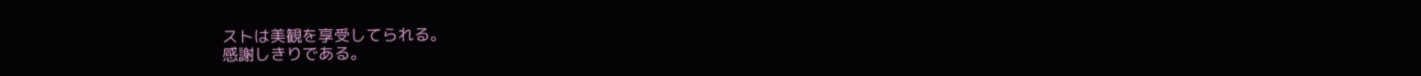ストは美観を享受してられる。
感謝しきりである。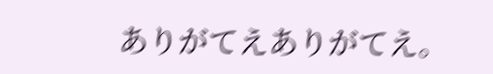ありがてえありがてえ。